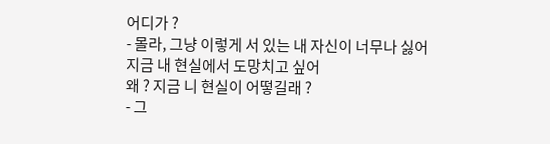어디가 ?
- 몰라, 그냥 이렇게 서 있는 내 자신이 너무나 싫어
지금 내 현실에서 도망치고 싶어
왜 ? 지금 니 현실이 어떻길래 ?
- 그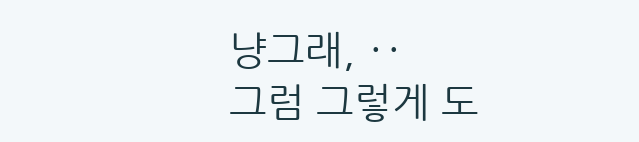냥그래, ‥
그럼 그렇게 도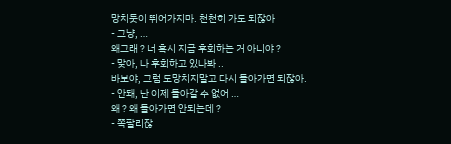망치듯이 뛰어가지마. 천천히 가도 되잖아
- 그냥, …
왜그래 ? 너 혹시 지금 후회하는 거 아니야 ?
- 맞아, 나 후회하고 있나봐 ..
바보야, 그럼 도망치지말고 다시 돌아가면 되잖아.
- 안돼, 난 이제 돌아갈 수 없어 …
왜 ? 왜 돌아가면 안되는데 ?
- 쪽팔리잖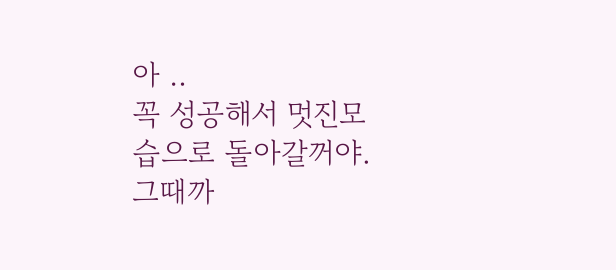아 ‥
꼭 성공해서 멋진모습으로 돌아갈꺼야.
그때까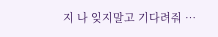지 나 잊지말고 기다려줘 …